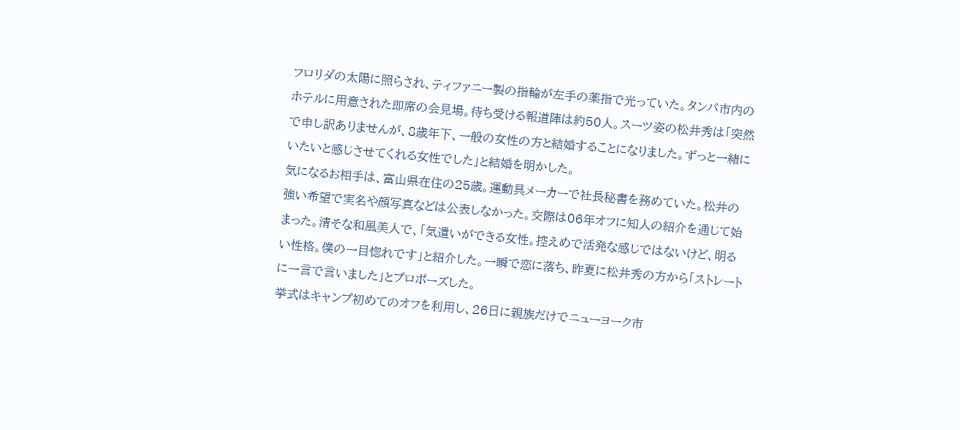フロリダの太陽に照らされ、ティファニー製の指輪が左手の薬指で光っていた。タンパ市内のホテルに用意された即席の会見場。待ち受ける報道陣は約50人。スーツ姿の松井秀は「突然で申し訳ありませんが、8歳年下、一般の女性の方と結婚することになりました。ずっと一緒にいたいと感じさせてくれる女性でした」と結婚を明かした。
気になるお相手は、富山県在住の25歳。運動具メーカーで社長秘書を務めていた。松井の強い希望で実名や顔写真などは公表しなかった。交際は06年オフに知人の紹介を通じて始まった。清そな和風美人で、「気遣いができる女性。控えめで活発な感じではないけど、明るい性格。僕の一目惚れです」と紹介した。一瞬で恋に落ち、昨夏に松井秀の方から「ストレートに一言で言いました」とプロポーズした。
挙式はキャンプ初めてのオフを利用し、26日に親族だけでニューヨーク市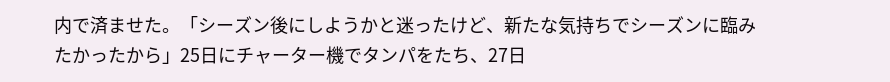内で済ませた。「シーズン後にしようかと迷ったけど、新たな気持ちでシーズンに臨みたかったから」25日にチャーター機でタンパをたち、27日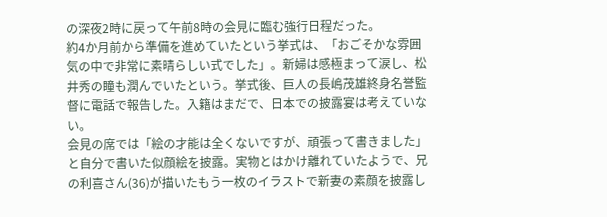の深夜2時に戻って午前8時の会見に臨む強行日程だった。
約4か月前から準備を進めていたという挙式は、「おごそかな雰囲気の中で非常に素晴らしい式でした」。新婦は感極まって涙し、松井秀の瞳も潤んでいたという。挙式後、巨人の長嶋茂雄終身名誉監督に電話で報告した。入籍はまだで、日本での披露宴は考えていない。
会見の席では「絵の才能は全くないですが、頑張って書きました」と自分で書いた似顔絵を披露。実物とはかけ離れていたようで、兄の利喜さん(36)が描いたもう一枚のイラストで新妻の素顔を披露し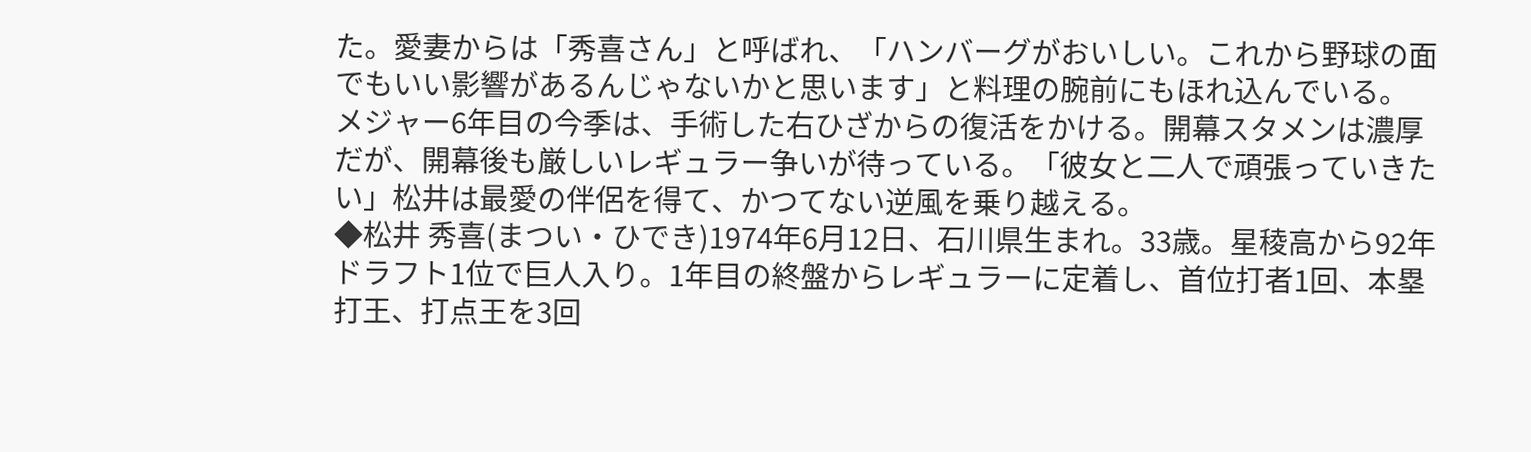た。愛妻からは「秀喜さん」と呼ばれ、「ハンバーグがおいしい。これから野球の面でもいい影響があるんじゃないかと思います」と料理の腕前にもほれ込んでいる。
メジャー6年目の今季は、手術した右ひざからの復活をかける。開幕スタメンは濃厚だが、開幕後も厳しいレギュラー争いが待っている。「彼女と二人で頑張っていきたい」松井は最愛の伴侶を得て、かつてない逆風を乗り越える。
◆松井 秀喜(まつい・ひでき)1974年6月12日、石川県生まれ。33歳。星稜高から92年ドラフト1位で巨人入り。1年目の終盤からレギュラーに定着し、首位打者1回、本塁打王、打点王を3回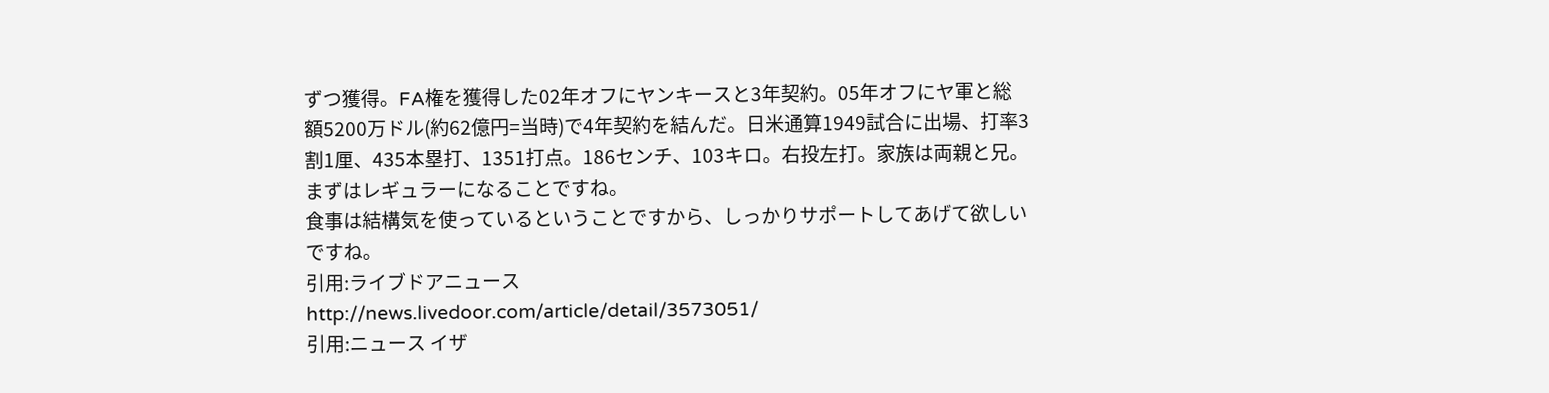ずつ獲得。FA権を獲得した02年オフにヤンキースと3年契約。05年オフにヤ軍と総額5200万ドル(約62億円=当時)で4年契約を結んだ。日米通算1949試合に出場、打率3割1厘、435本塁打、1351打点。186センチ、103キロ。右投左打。家族は両親と兄。
まずはレギュラーになることですね。
食事は結構気を使っているということですから、しっかりサポートしてあげて欲しいですね。
引用:ライブドアニュース
http://news.livedoor.com/article/detail/3573051/
引用:ニュース イザ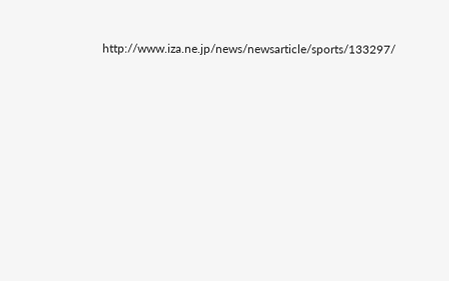http://www.iza.ne.jp/news/newsarticle/sports/133297/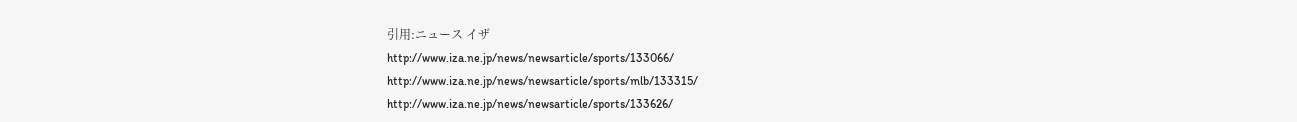引用:ニュース イザ
http://www.iza.ne.jp/news/newsarticle/sports/133066/
http://www.iza.ne.jp/news/newsarticle/sports/mlb/133315/
http://www.iza.ne.jp/news/newsarticle/sports/133626/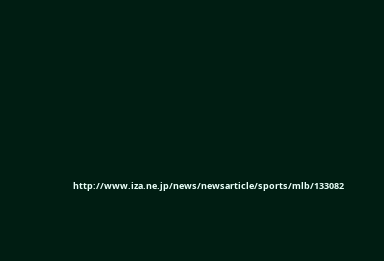http://www.iza.ne.jp/news/newsarticle/sports/mlb/133082